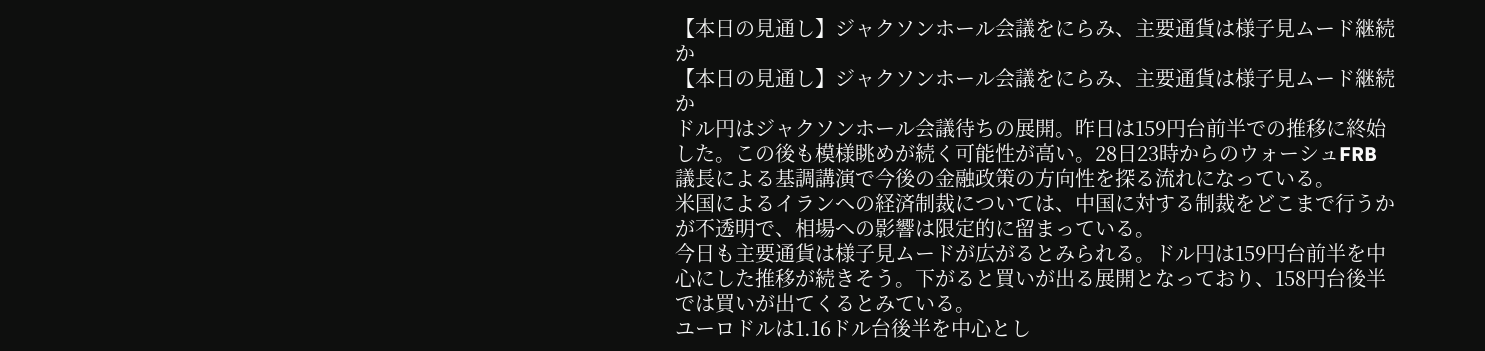【本日の見通し】ジャクソンホール会議をにらみ、主要通貨は様子見ムード継続か
【本日の見通し】ジャクソンホール会議をにらみ、主要通貨は様子見ムード継続か
ドル円はジャクソンホール会議待ちの展開。昨日は159円台前半での推移に終始した。この後も模様眺めが続く可能性が高い。28日23時からのウォーシュFRB議長による基調講演で今後の金融政策の方向性を探る流れになっている。
米国によるイランへの経済制裁については、中国に対する制裁をどこまで行うかが不透明で、相場への影響は限定的に留まっている。
今日も主要通貨は様子見ムードが広がるとみられる。ドル円は159円台前半を中心にした推移が続きそう。下がると買いが出る展開となっており、158円台後半では買いが出てくるとみている。
ユーロドルは1.16ドル台後半を中心とし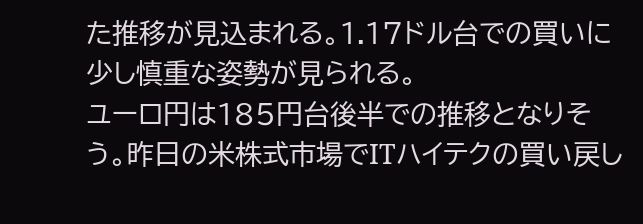た推移が見込まれる。1.17ドル台での買いに少し慎重な姿勢が見られる。
ユーロ円は185円台後半での推移となりそう。昨日の米株式市場でITハイテクの買い戻し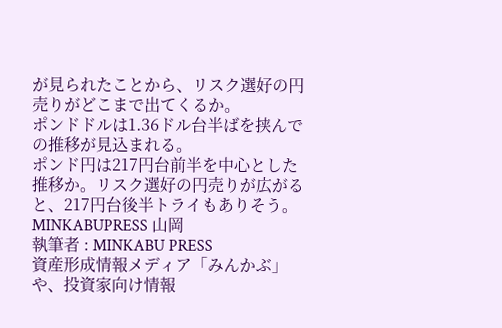が見られたことから、リスク選好の円売りがどこまで出てくるか。
ポンドドルは1.36ドル台半ばを挟んでの推移が見込まれる。
ポンド円は217円台前半を中心とした推移か。リスク選好の円売りが広がると、217円台後半トライもありそう。
MINKABUPRESS 山岡
執筆者 : MINKABU PRESS
資産形成情報メディア「みんかぶ」や、投資家向け情報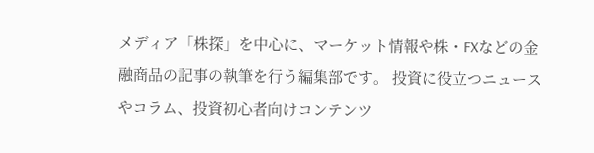メディア「株探」を中心に、マーケット情報や株・FXなどの金融商品の記事の執筆を行う編集部です。 投資に役立つニュースやコラム、投資初心者向けコンテンツ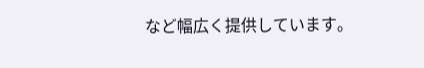など幅広く提供しています。